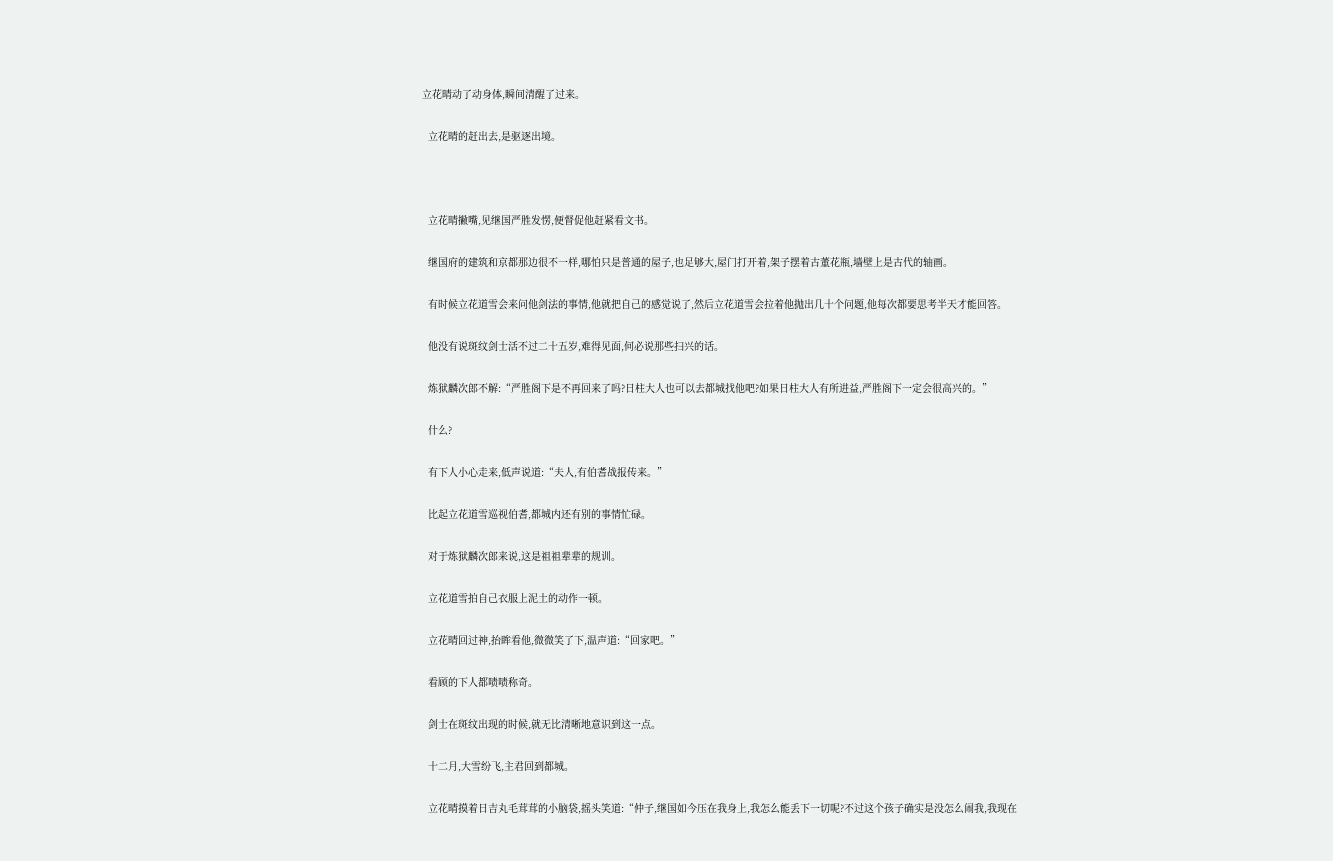立花晴动了动身体,瞬间清醒了过来。

  立花晴的赶出去,是驱逐出境。



  立花晴撇嘴,见继国严胜发愣,便督促他赶紧看文书。

  继国府的建筑和京都那边很不一样,哪怕只是普通的屋子,也足够大,屋门打开着,架子摆着古董花瓶,墙壁上是古代的轴画。

  有时候立花道雪会来问他剑法的事情,他就把自己的感觉说了,然后立花道雪会拉着他抛出几十个问题,他每次都要思考半天才能回答。

  他没有说斑纹剑士活不过二十五岁,难得见面,何必说那些扫兴的话。

  炼狱麟次郎不解:“严胜阁下是不再回来了吗?日柱大人也可以去都城找他吧?如果日柱大人有所进益,严胜阁下一定会很高兴的。”

  什么?

  有下人小心走来,低声说道:“夫人,有伯耆战报传来。”

  比起立花道雪巡视伯耆,都城内还有别的事情忙碌。

  对于炼狱麟次郎来说,这是祖祖辈辈的规训。

  立花道雪拍自己衣服上泥土的动作一顿。

  立花晴回过神,抬眸看他,微微笑了下,温声道:“回家吧。”

  看顾的下人都啧啧称奇。

  剑士在斑纹出现的时候,就无比清晰地意识到这一点。

  十二月,大雪纷飞,主君回到都城。

  立花晴摸着日吉丸毛茸茸的小脑袋,摇头笑道:“仲子,继国如今压在我身上,我怎么能丢下一切呢?不过这个孩子确实是没怎么闹我,我现在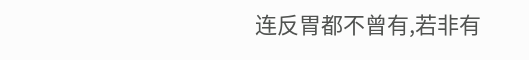连反胃都不曾有,若非有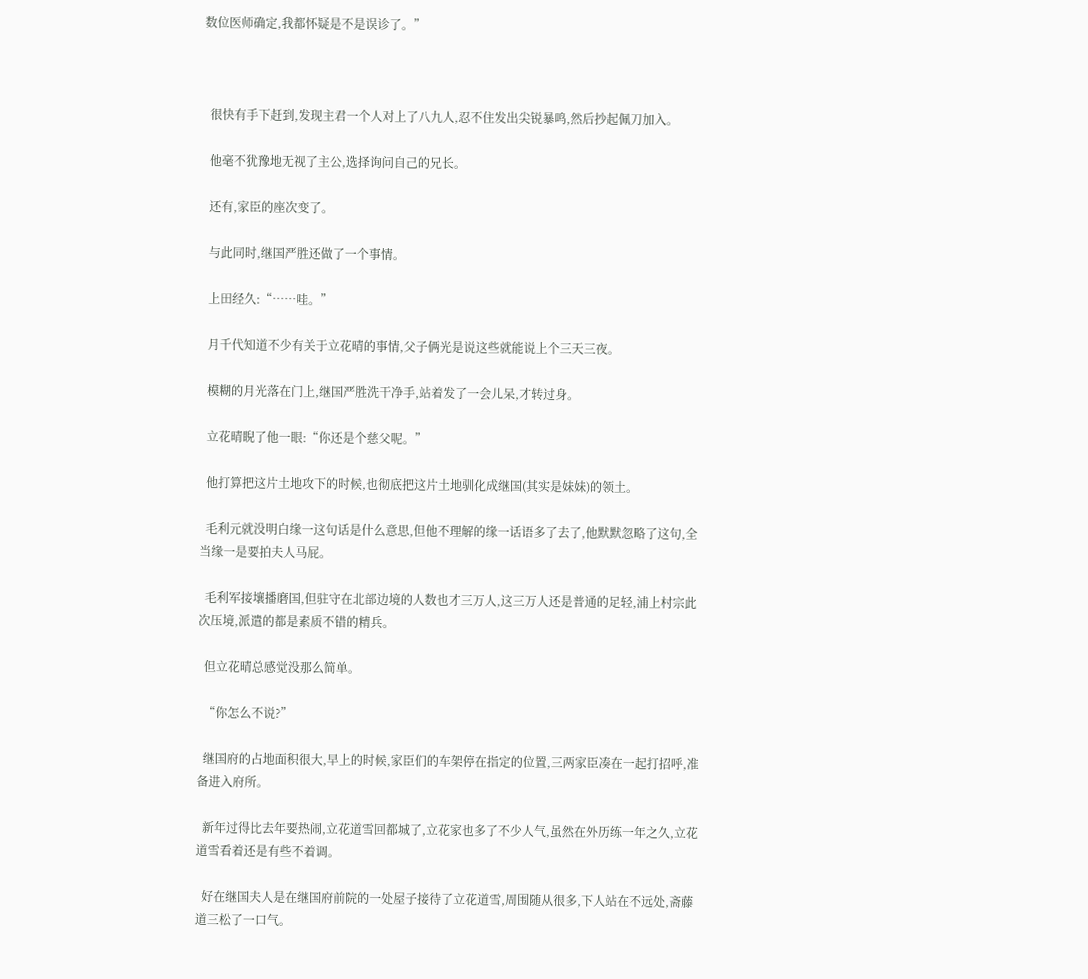数位医师确定,我都怀疑是不是误诊了。”



  很快有手下赶到,发现主君一个人对上了八九人,忍不住发出尖锐暴鸣,然后抄起佩刀加入。

  他毫不犹豫地无视了主公,选择询问自己的兄长。

  还有,家臣的座次变了。

  与此同时,继国严胜还做了一个事情。

  上田经久:“……哇。”

  月千代知道不少有关于立花晴的事情,父子俩光是说这些就能说上个三天三夜。

  模糊的月光落在门上,继国严胜洗干净手,站着发了一会儿呆,才转过身。

  立花晴睨了他一眼:“你还是个慈父呢。”

  他打算把这片土地攻下的时候,也彻底把这片土地驯化成继国(其实是妹妹)的领土。

  毛利元就没明白缘一这句话是什么意思,但他不理解的缘一话语多了去了,他默默忽略了这句,全当缘一是要拍夫人马屁。

  毛利军接壤播磨国,但驻守在北部边境的人数也才三万人,这三万人还是普通的足轻,浦上村宗此次压境,派遣的都是素质不错的精兵。

  但立花晴总感觉没那么简单。

  “你怎么不说?”

  继国府的占地面积很大,早上的时候,家臣们的车架停在指定的位置,三两家臣凑在一起打招呼,准备进入府所。

  新年过得比去年要热闹,立花道雪回都城了,立花家也多了不少人气,虽然在外历练一年之久,立花道雪看着还是有些不着调。

  好在继国夫人是在继国府前院的一处屋子接待了立花道雪,周围随从很多,下人站在不远处,斋藤道三松了一口气。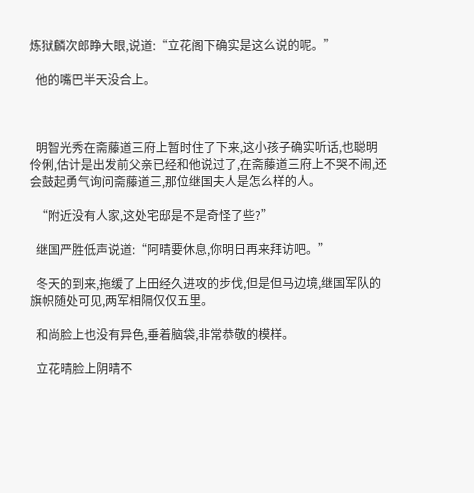炼狱麟次郎睁大眼,说道:“立花阁下确实是这么说的呢。”

  他的嘴巴半天没合上。



  明智光秀在斋藤道三府上暂时住了下来,这小孩子确实听话,也聪明伶俐,估计是出发前父亲已经和他说过了,在斋藤道三府上不哭不闹,还会鼓起勇气询问斋藤道三,那位继国夫人是怎么样的人。

  “附近没有人家,这处宅邸是不是奇怪了些?”

  继国严胜低声说道:“阿晴要休息,你明日再来拜访吧。”

  冬天的到来,拖缓了上田经久进攻的步伐,但是但马边境,继国军队的旗帜随处可见,两军相隔仅仅五里。

  和尚脸上也没有异色,垂着脑袋,非常恭敬的模样。

  立花晴脸上阴晴不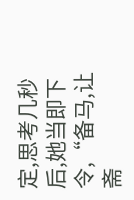定,思考几秒后,她当即下令,“备马,让斋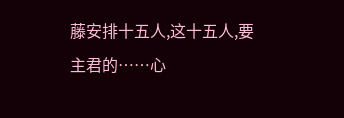藤安排十五人,这十五人,要主君的……心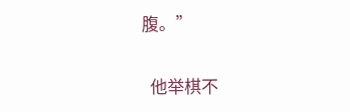腹。”

  他举棋不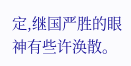定,继国严胜的眼神有些许涣散。